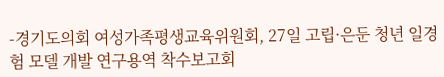-경기도의회 여성가족평생교육위원회, 27일 고립·은둔 청년 일경험 모델 개발 연구용역 착수보고회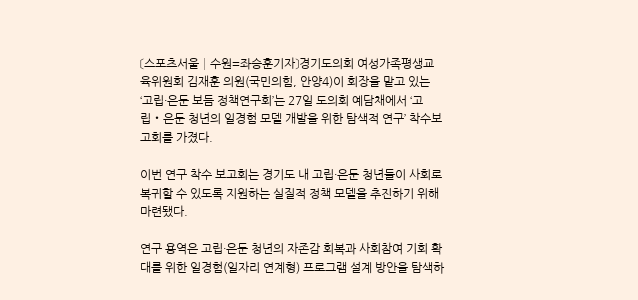〔스포츠서울│수원=좌승훈기자〕경기도의회 여성가족평생교육위원회 김재훈 의원(국민의힘, 안양4)이 회장을 맡고 있는 ‘고립·은둔 보듬 정책연구회’는 27일 도의회 예담채에서 ‘고립‧은둔 청년의 일경험 모델 개발을 위한 탐색적 연구’ 착수보고회를 가졌다.

이번 연구 착수 보고회는 경기도 내 고립·은둔 청년들이 사회로 복귀할 수 있도록 지원하는 실질적 정책 모델을 추진하기 위해 마련됐다.

연구 용역은 고립·은둔 청년의 자존감 회복과 사회참여 기회 확대를 위한 일경험(일자리 연계형) 프로그램 설계 방안을 탐색하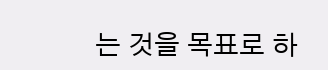는 것을 목표로 하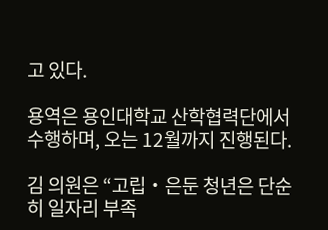고 있다.

용역은 용인대학교 산학협력단에서 수행하며, 오는 12월까지 진행된다.

김 의원은 “고립‧은둔 청년은 단순히 일자리 부족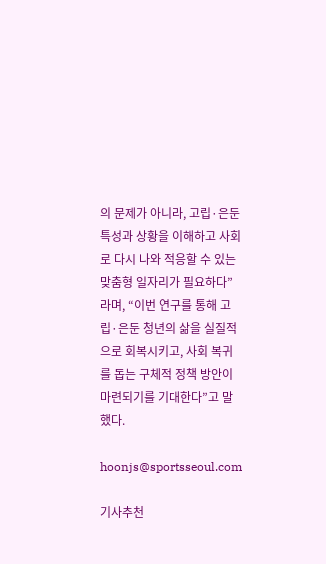의 문제가 아니라, 고립·은둔 특성과 상황을 이해하고 사회로 다시 나와 적응할 수 있는 맞춤형 일자리가 필요하다”라며, “이번 연구를 통해 고립·은둔 청년의 삶을 실질적으로 회복시키고, 사회 복귀를 돕는 구체적 정책 방안이 마련되기를 기대한다”고 말했다.

hoonjs@sportsseoul.com

기사추천